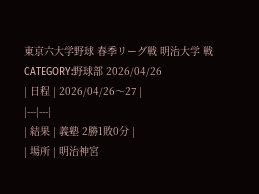東京六大学野球 春季リーグ戦 明治大学 戦
CATEGORY:野球部 2026/04/26
| 日程 | 2026/04/26〜27 |
|---|---|
| 結果 | 義塾 2勝1敗0分 |
| 場所 | 明治神宮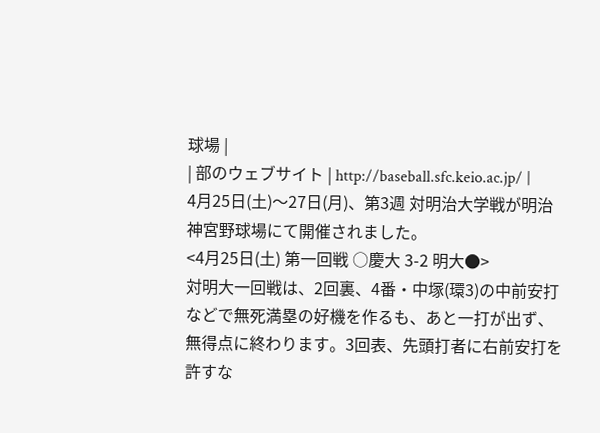球場 |
| 部のウェブサイト | http://baseball.sfc.keio.ac.jp/ |
4月25日(土)〜27日(月)、第3週 対明治大学戦が明治神宮野球場にて開催されました。
<4月25日(土) 第一回戦 ○慶大 3-2 明大●>
対明大一回戦は、2回裏、4番・中塚(環3)の中前安打などで無死満塁の好機を作るも、あと一打が出ず、無得点に終わります。3回表、先頭打者に右前安打を許すな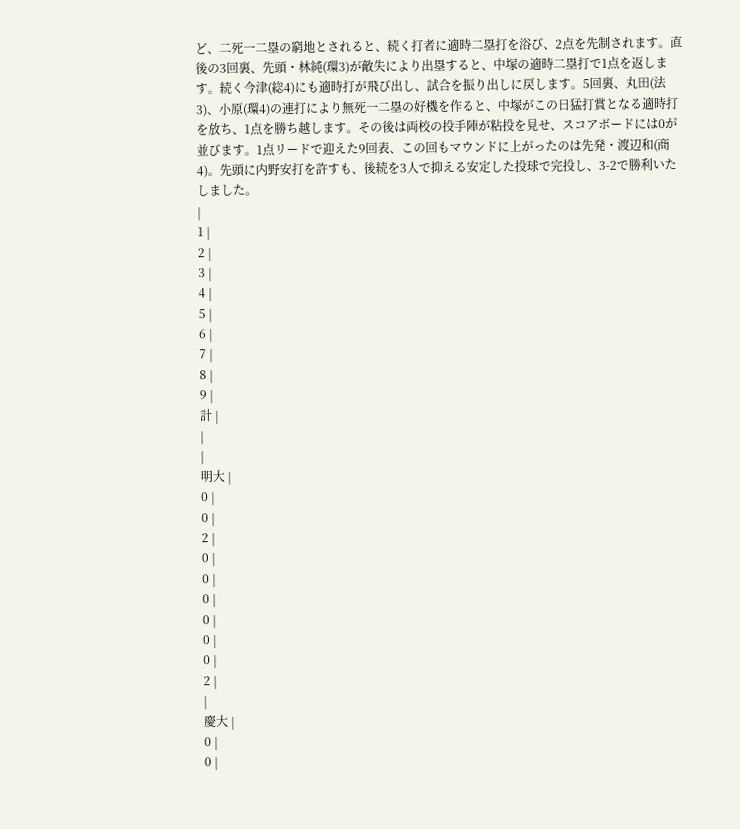ど、二死一二塁の窮地とされると、続く打者に適時二塁打を浴び、2点を先制されます。直後の3回裏、先頭・林純(環3)が敵失により出塁すると、中塚の適時二塁打で1点を返します。続く今津(総4)にも適時打が飛び出し、試合を振り出しに戻します。5回裏、丸田(法3)、小原(環4)の連打により無死一二塁の好機を作ると、中塚がこの日猛打賞となる適時打を放ち、1点を勝ち越します。その後は両校の投手陣が粘投を見せ、スコアボードには0が並びます。1点リードで迎えた9回表、この回もマウンドに上がったのは先発・渡辺和(商4)。先頭に内野安打を許すも、後続を3人で抑える安定した投球で完投し、3-2で勝利いたしました。
|
1 |
2 |
3 |
4 |
5 |
6 |
7 |
8 |
9 |
計 |
|
|
明大 |
0 |
0 |
2 |
0 |
0 |
0 |
0 |
0 |
0 |
2 |
|
慶大 |
0 |
0 |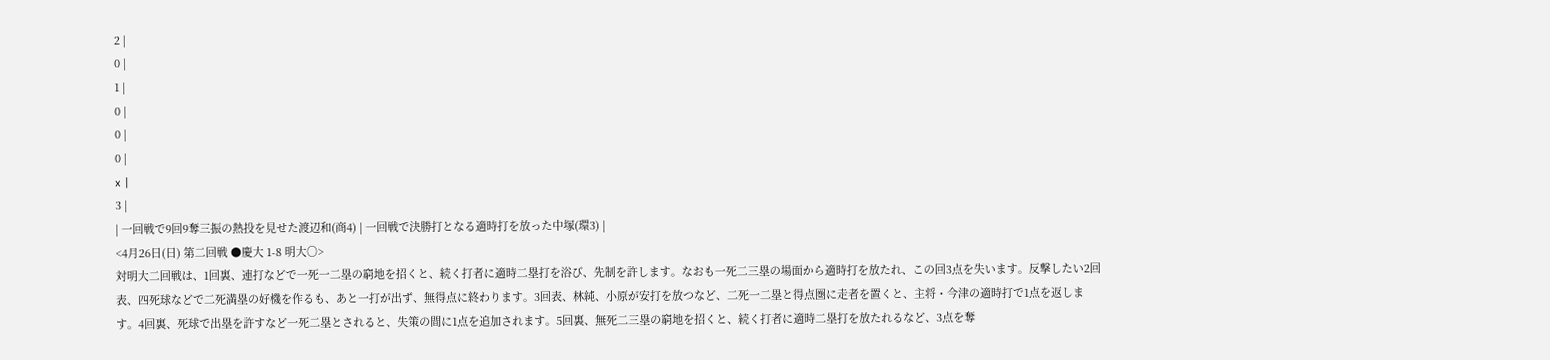2 |
0 |
1 |
0 |
0 |
0 |
x |
3 |
| 一回戦で9回9奪三振の熱投を見せた渡辺和(商4) | 一回戦で決勝打となる適時打を放った中塚(環3) |
<4月26日(日) 第二回戦 ●慶大 1-8 明大○>
対明大二回戦は、1回裏、連打などで一死一二塁の窮地を招くと、続く打者に適時二塁打を浴び、先制を許します。なおも一死二三塁の場面から適時打を放たれ、この回3点を失います。反撃したい2回表、四死球などで二死満塁の好機を作るも、あと一打が出ず、無得点に終わります。3回表、林純、小原が安打を放つなど、二死一二塁と得点圏に走者を置くと、主将・今津の適時打で1点を返します。4回裏、死球で出塁を許すなど一死二塁とされると、失策の間に1点を追加されます。5回裏、無死二三塁の窮地を招くと、続く打者に適時二塁打を放たれるなど、3点を奪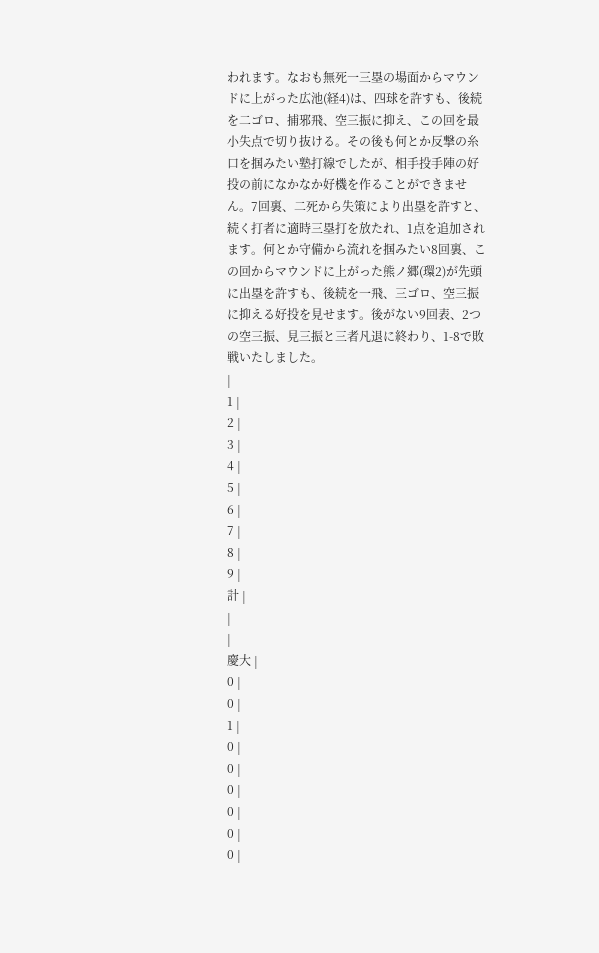われます。なおも無死一三塁の場面からマウンドに上がった広池(経4)は、四球を許すも、後続を二ゴロ、捕邪飛、空三振に抑え、この回を最小失点で切り抜ける。その後も何とか反撃の糸口を掴みたい塾打線でしたが、相手投手陣の好投の前になかなか好機を作ることができません。7回裏、二死から失策により出塁を許すと、続く打者に適時三塁打を放たれ、1点を追加されます。何とか守備から流れを掴みたい8回裏、この回からマウンドに上がった熊ノ郷(環2)が先頭に出塁を許すも、後続を一飛、三ゴロ、空三振に抑える好投を見せます。後がない9回表、2つの空三振、見三振と三者凡退に終わり、1-8で敗戦いたしました。
|
1 |
2 |
3 |
4 |
5 |
6 |
7 |
8 |
9 |
計 |
|
|
慶大 |
0 |
0 |
1 |
0 |
0 |
0 |
0 |
0 |
0 |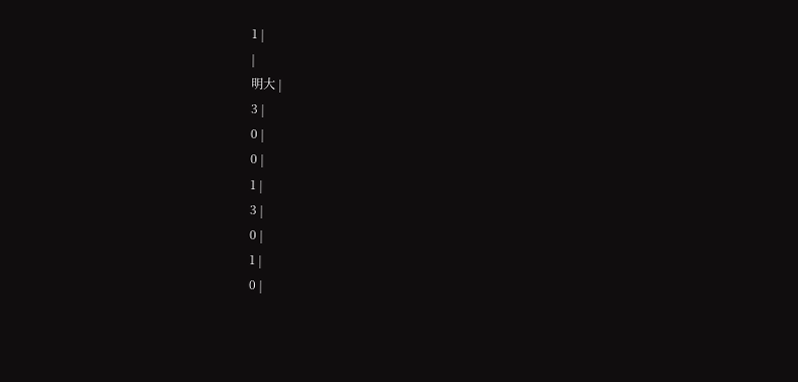1 |
|
明大 |
3 |
0 |
0 |
1 |
3 |
0 |
1 |
0 |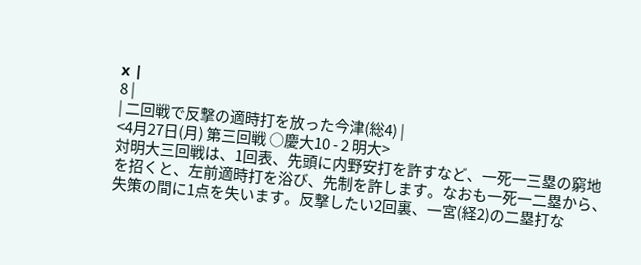x |
8 |
| 二回戦で反撃の適時打を放った今津(総4) |
<4月27日(月) 第三回戦 ○慶大10 - 2 明大>
対明大三回戦は、1回表、先頭に内野安打を許すなど、一死一三塁の窮地を招くと、左前適時打を浴び、先制を許します。なおも一死一二塁から、失策の間に1点を失います。反撃したい2回裏、一宮(経2)の二塁打な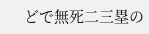どで無死二三塁の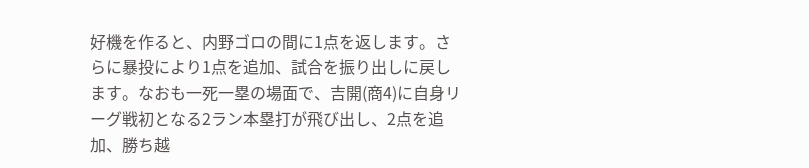好機を作ると、内野ゴロの間に1点を返します。さらに暴投により1点を追加、試合を振り出しに戻します。なおも一死一塁の場面で、吉開(商4)に自身リーグ戦初となる2ラン本塁打が飛び出し、2点を追加、勝ち越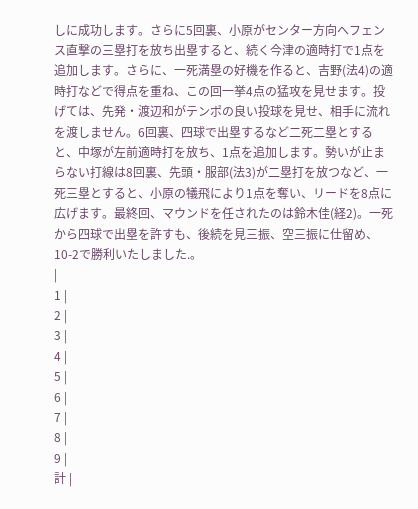しに成功します。さらに5回裏、小原がセンター方向へフェンス直撃の三塁打を放ち出塁すると、続く今津の適時打で1点を追加します。さらに、一死満塁の好機を作ると、吉野(法4)の適時打などで得点を重ね、この回一挙4点の猛攻を見せます。投げては、先発・渡辺和がテンポの良い投球を見せ、相手に流れを渡しません。6回裏、四球で出塁するなど二死二塁とすると、中塚が左前適時打を放ち、1点を追加します。勢いが止まらない打線は8回裏、先頭・服部(法3)が二塁打を放つなど、一死三塁とすると、小原の犠飛により1点を奪い、リードを8点に広げます。最終回、マウンドを任されたのは鈴木佳(経2)。一死から四球で出塁を許すも、後続を見三振、空三振に仕留め、10-2で勝利いたしました.。
|
1 |
2 |
3 |
4 |
5 |
6 |
7 |
8 |
9 |
計 |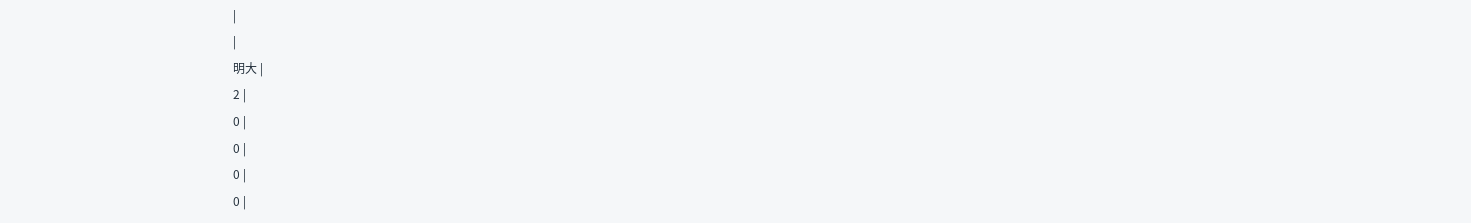|
|
明大 |
2 |
0 |
0 |
0 |
0 |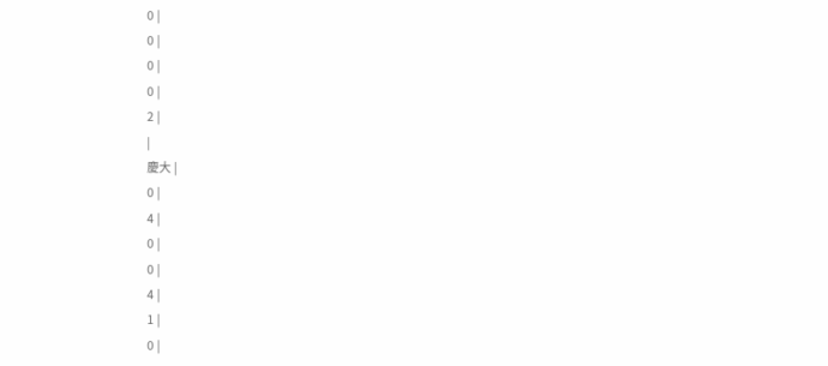0 |
0 |
0 |
0 |
2 |
|
慶大 |
0 |
4 |
0 |
0 |
4 |
1 |
0 |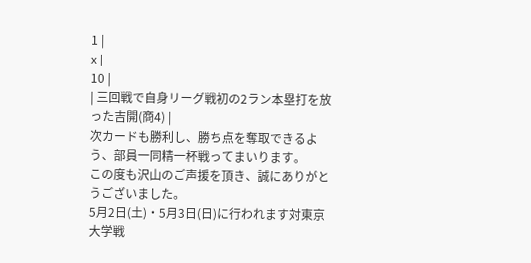1 |
x |
10 |
| 三回戦で自身リーグ戦初の2ラン本塁打を放った吉開(商4) |
次カードも勝利し、勝ち点を奪取できるよう、部員一同精一杯戦ってまいります。
この度も沢山のご声援を頂き、誠にありがとうございました。
5月2日(土)・5月3日(日)に行われます対東京大学戦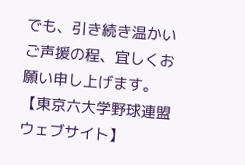でも、引き続き温かいご声援の程、宜しくお願い申し上げます。
【東京六大学野球連盟 ウェブサイト】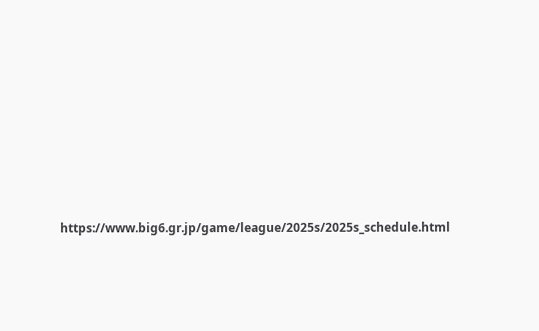https://www.big6.gr.jp/game/league/2025s/2025s_schedule.html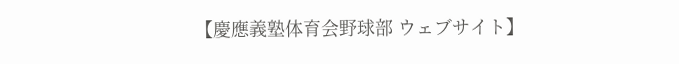【慶應義塾体育会野球部 ウェブサイト】